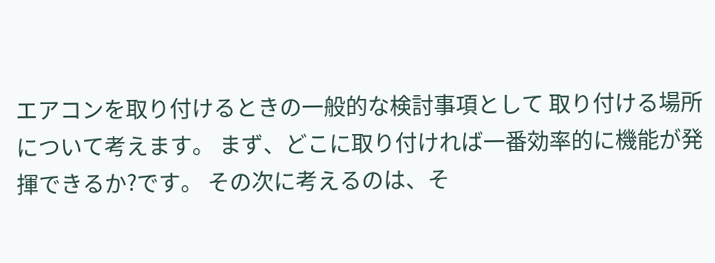エアコンを取り付けるときの一般的な検討事項として 取り付ける場所について考えます。 まず、どこに取り付ければ一番効率的に機能が発揮できるか?です。 その次に考えるのは、そ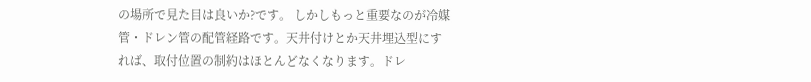の場所で見た目は良いか?です。 しかしもっと重要なのが冷媒管・ドレン管の配管経路です。天井付けとか天井埋込型にすれば、取付位置の制約はほとんどなくなります。ドレ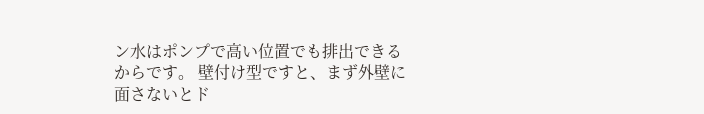ン水はポンプで高い位置でも排出できるからです。 壁付け型ですと、まず外壁に面さないとド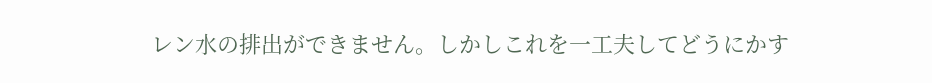レン水の排出ができません。しかしこれを一工夫してどうにかす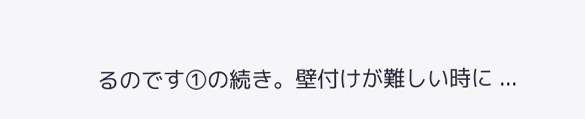るのです①の続き。壁付けが難しい時に ...